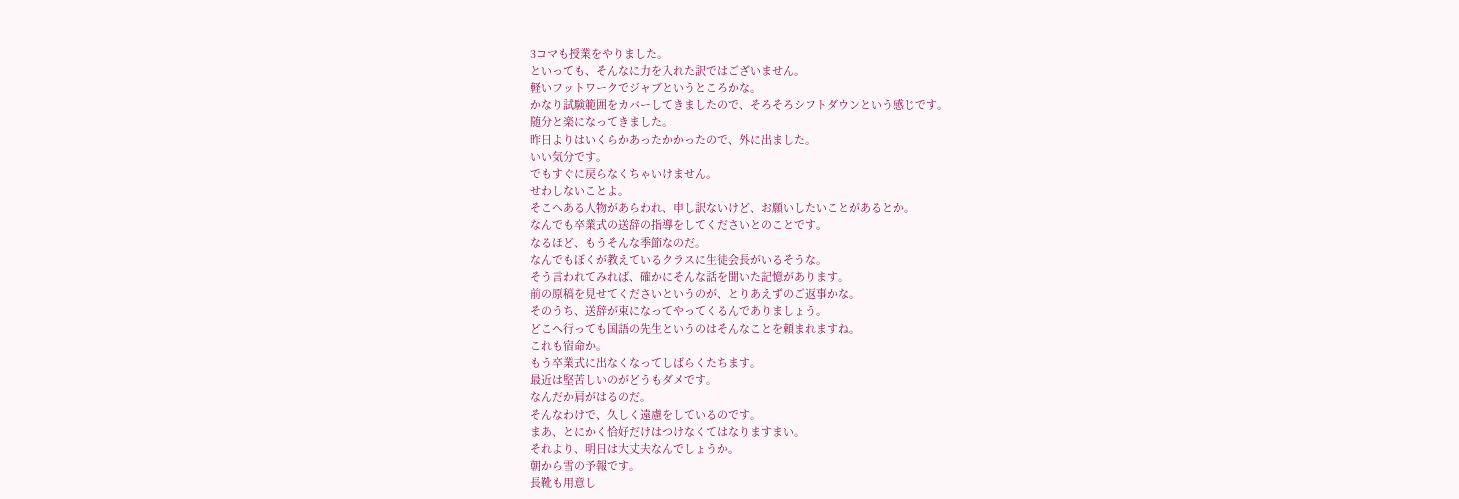3コマも授業をやりました。
といっても、そんなに力を入れた訳ではございません。
軽いフットワークでジャブというところかな。
かなり試験範囲をカバーしてきましたので、そろそろシフトダウンという感じです。
随分と楽になってきました。
昨日よりはいくらかあったかかったので、外に出ました。
いい気分です。
でもすぐに戻らなくちゃいけません。
せわしないことよ。
そこへある人物があらわれ、申し訳ないけど、お願いしたいことがあるとか。
なんでも卒業式の送辞の指導をしてくださいとのことです。
なるほど、もうそんな季節なのだ。
なんでもぼくが教えているクラスに生徒会長がいるそうな。
そう言われてみれば、確かにそんな話を聞いた記憶があります。
前の原稿を見せてくださいというのが、とりあえずのご返事かな。
そのうち、送辞が束になってやってくるんでありましょう。
どこへ行っても国語の先生というのはそんなことを頼まれますね。
これも宿命か。
もう卒業式に出なくなってしばらくたちます。
最近は堅苦しいのがどうもダメです。
なんだか肩がはるのだ。
そんなわけで、久しく遠慮をしているのです。
まあ、とにかく恰好だけはつけなくてはなりますまい。
それより、明日は大丈夫なんでしょうか。
朝から雪の予報です。
長靴も用意し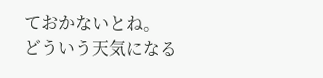ておかないとね。
どういう天気になる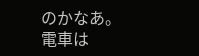のかなあ。
電車は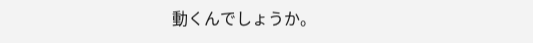動くんでしょうか。